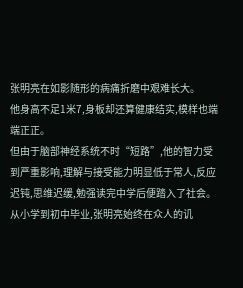张明亮在如影随形的病痛折磨中艰难长大。
他身高不足1米7,身板却还算健康结实,模样也端端正正。
但由于脑部神经系统不时“短路”,他的智力受到严重影响,理解与接受能力明显低于常人,反应迟钝,思维迟缓,勉强读完中学后便踏入了社会。
从小学到初中毕业,张明亮始终在众人的讥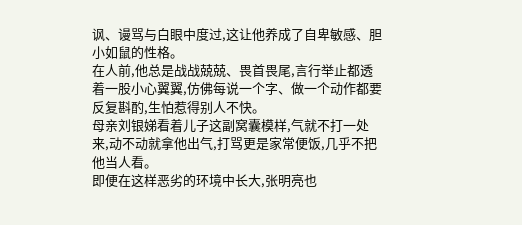讽、谩骂与白眼中度过,这让他养成了自卑敏感、胆小如鼠的性格。
在人前,他总是战战兢兢、畏首畏尾,言行举止都透着一股小心翼翼,仿佛每说一个字、做一个动作都要反复斟酌,生怕惹得别人不快。
母亲刘银娣看着儿子这副窝囊模样,气就不打一处来,动不动就拿他出气,打骂更是家常便饭,几乎不把他当人看。
即便在这样恶劣的环境中长大,张明亮也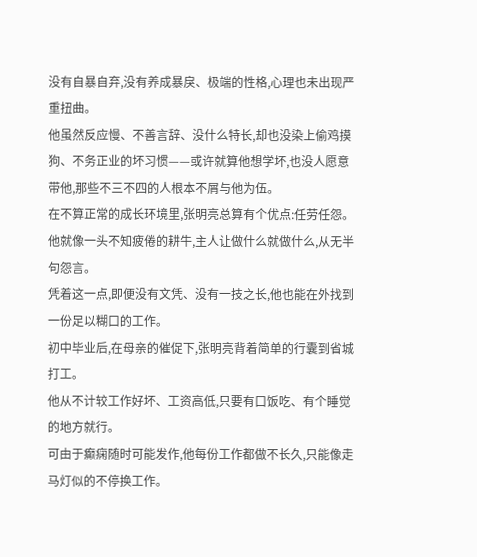没有自暴自弃,没有养成暴戾、极端的性格,心理也未出现严重扭曲。
他虽然反应慢、不善言辞、没什么特长,却也没染上偷鸡摸狗、不务正业的坏习惯——或许就算他想学坏,也没人愿意带他,那些不三不四的人根本不屑与他为伍。
在不算正常的成长环境里,张明亮总算有个优点:任劳任怨。
他就像一头不知疲倦的耕牛,主人让做什么就做什么,从无半句怨言。
凭着这一点,即便没有文凭、没有一技之长,他也能在外找到一份足以糊口的工作。
初中毕业后,在母亲的催促下,张明亮背着简单的行囊到省城打工。
他从不计较工作好坏、工资高低,只要有口饭吃、有个睡觉的地方就行。
可由于癫痫随时可能发作,他每份工作都做不长久,只能像走马灯似的不停换工作。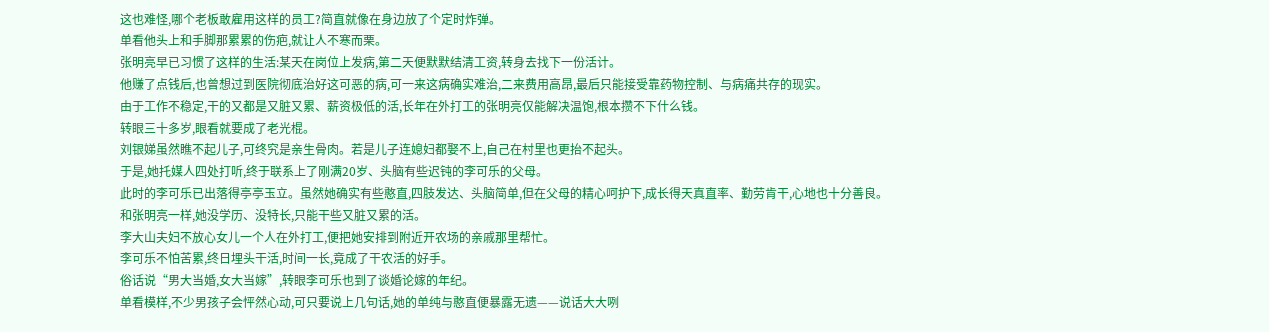这也难怪,哪个老板敢雇用这样的员工?简直就像在身边放了个定时炸弹。
单看他头上和手脚那累累的伤疤,就让人不寒而栗。
张明亮早已习惯了这样的生活:某天在岗位上发病,第二天便默默结清工资,转身去找下一份活计。
他赚了点钱后,也曾想过到医院彻底治好这可恶的病,可一来这病确实难治,二来费用高昂,最后只能接受靠药物控制、与病痛共存的现实。
由于工作不稳定,干的又都是又脏又累、薪资极低的活,长年在外打工的张明亮仅能解决温饱,根本攒不下什么钱。
转眼三十多岁,眼看就要成了老光棍。
刘银娣虽然瞧不起儿子,可终究是亲生骨肉。若是儿子连媳妇都娶不上,自己在村里也更抬不起头。
于是,她托媒人四处打听,终于联系上了刚满20岁、头脑有些迟钝的李可乐的父母。
此时的李可乐已出落得亭亭玉立。虽然她确实有些憨直,四肢发达、头脑简单,但在父母的精心呵护下,成长得天真直率、勤劳肯干,心地也十分善良。
和张明亮一样,她没学历、没特长,只能干些又脏又累的活。
李大山夫妇不放心女儿一个人在外打工,便把她安排到附近开农场的亲戚那里帮忙。
李可乐不怕苦累,终日埋头干活,时间一长,竟成了干农活的好手。
俗话说“男大当婚,女大当嫁”,转眼李可乐也到了谈婚论嫁的年纪。
单看模样,不少男孩子会怦然心动,可只要说上几句话,她的单纯与憨直便暴露无遗——说话大大咧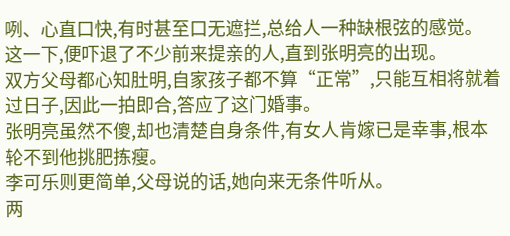咧、心直口快,有时甚至口无遮拦,总给人一种缺根弦的感觉。
这一下,便吓退了不少前来提亲的人,直到张明亮的出现。
双方父母都心知肚明,自家孩子都不算“正常”,只能互相将就着过日子,因此一拍即合,答应了这门婚事。
张明亮虽然不傻,却也清楚自身条件,有女人肯嫁已是幸事,根本轮不到他挑肥拣瘦。
李可乐则更简单,父母说的话,她向来无条件听从。
两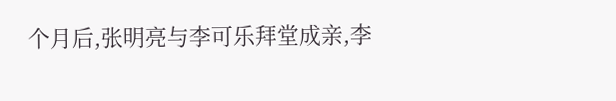个月后,张明亮与李可乐拜堂成亲,李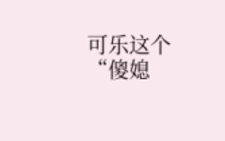可乐这个“傻媳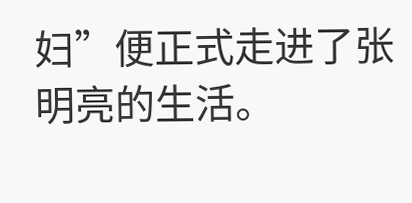妇”便正式走进了张明亮的生活。